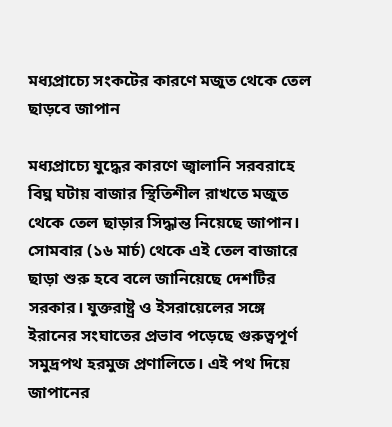মধ্যপ্রাচ্যে সংকটের কারণে মজুত থেকে তেল ছাড়বে জাপান

মধ্যপ্রাচ্যে যুদ্ধের কারণে জ্বালানি সরবরাহে বিঘ্ন ঘটায় বাজার স্থিতিশীল রাখতে মজুত থেকে তেল ছাড়ার সিদ্ধান্ত নিয়েছে জাপান। সোমবার (১৬ মার্চ) থেকে এই তেল বাজারে ছাড়া শুরু হবে বলে জানিয়েছে দেশটির সরকার। যুক্তরাষ্ট্র ও ইসরায়েলের সঙ্গে ইরানের সংঘাতের প্রভাব পড়েছে গুরুত্বপূর্ণ সমুদ্রপথ হরমুজ প্রণালিতে। এই পথ দিয়ে জাপানের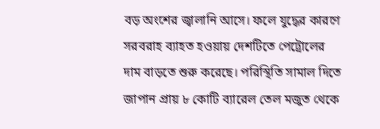বড় অংশের জ্বালানি আসে। ফলে যুদ্ধের কারণে সরবরাহ ব্যাহত হওয়ায় দেশটিতে পেট্রোলের দাম বাড়তে শুরু করেছে। পরিস্থিতি সামাল দিতে জাপান প্রায় ৮ কোটি ব্যারেল তেল মজুত থেকে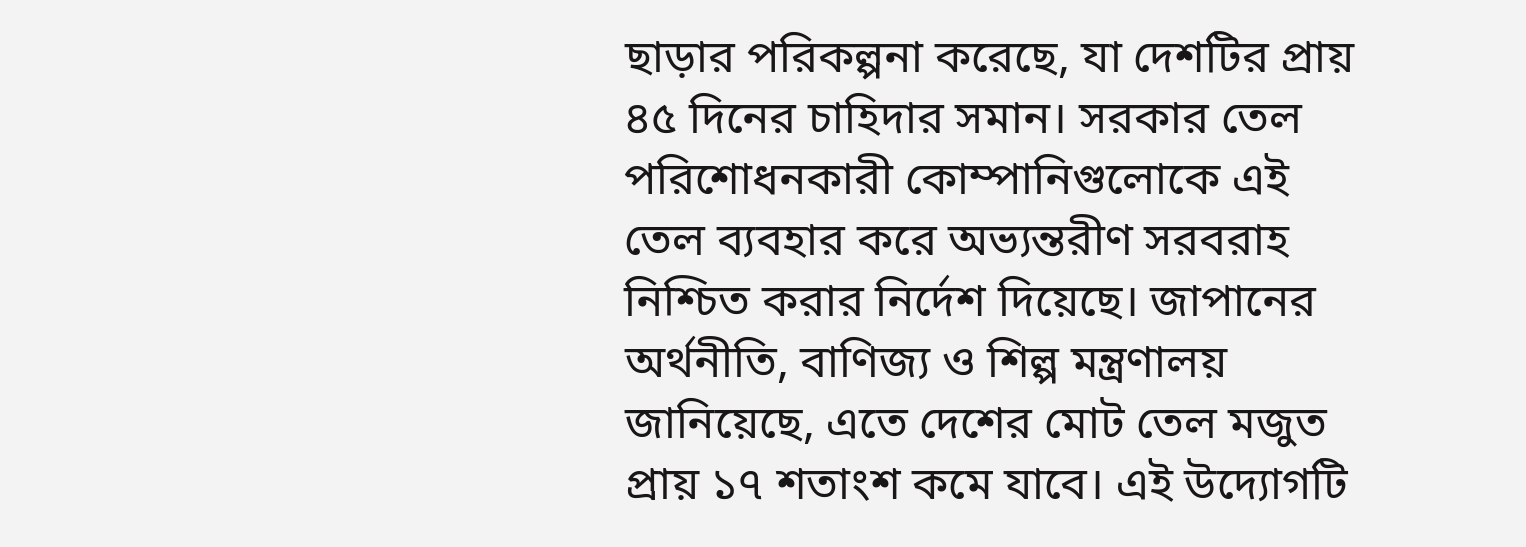ছাড়ার পরিকল্পনা করেছে, যা দেশটির প্রায় ৪৫ দিনের চাহিদার সমান। সরকার তেল পরিশোধনকারী কোম্পানিগুলোকে এই তেল ব্যবহার করে অভ্যন্তরীণ সরবরাহ নিশ্চিত করার নির্দেশ দিয়েছে। জাপানের অর্থনীতি, বাণিজ্য ও শিল্প মন্ত্রণালয় জানিয়েছে, এতে দেশের মোট তেল মজুত প্রায় ১৭ শতাংশ কমে যাবে। এই উদ্যোগটি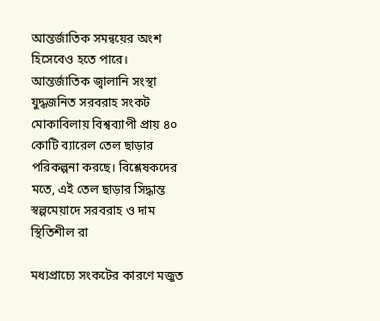আন্তর্জাতিক সমন্বয়ের অংশ হিসেবেও হতে পারে। আন্তর্জাতিক জ্বালানি সংস্থা যুদ্ধজনিত সরবরাহ সংকট মোকাবিলায় বিশ্বব্যাপী প্রায় ৪০ কোটি ব্যারেল তেল ছাড়ার পরিকল্পনা করছে। বিশ্লেষকদের মতে, এই তেল ছাড়ার সিদ্ধান্ত স্বল্পমেয়াদে সরবরাহ ও দাম স্থিতিশীল রা

মধ্যপ্রাচ্যে সংকটের কারণে মজুত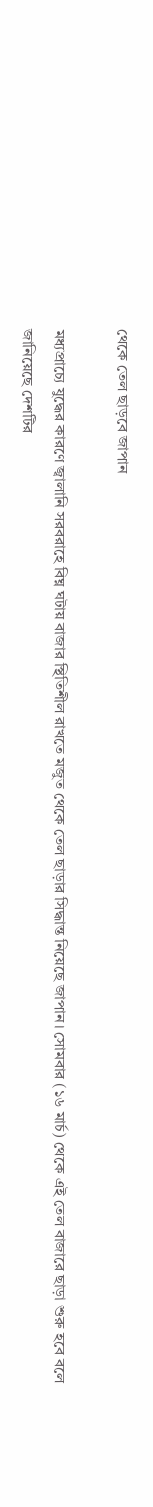থেকে তেল ছাড়বে জাপান

মধ্যপ্রাচ্যে যুদ্ধের কারণে জ্বালানি সরবরাহে বিঘ্ন ঘটায় বাজার স্থিতিশীল রাখতে মজুত থেকে তেল ছাড়ার সিদ্ধান্ত নিয়েছে জাপান। সোমবার (১৬ মার্চ) থেকে এই তেল বাজারে ছাড়া শুরু হবে বলে জানিয়েছে দেশটির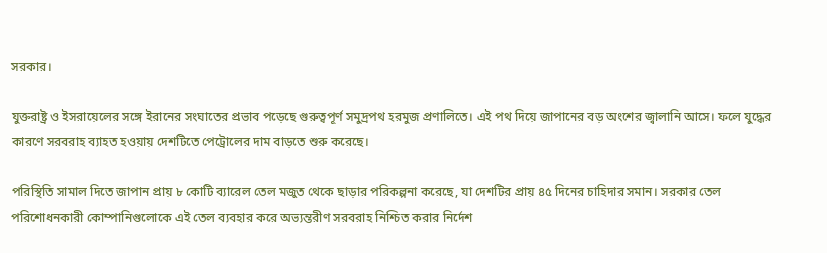সরকার।

যুক্তরাষ্ট্র ও ইসরায়েলের সঙ্গে ইরানের সংঘাতের প্রভাব পড়েছে গুরুত্বপূর্ণ সমুদ্রপথ হরমুজ প্রণালিতে। এই পথ দিয়ে জাপানের বড় অংশের জ্বালানি আসে। ফলে যুদ্ধের কারণে সরবরাহ ব্যাহত হওয়ায় দেশটিতে পেট্রোলের দাম বাড়তে শুরু করেছে।

পরিস্থিতি সামাল দিতে জাপান প্রায় ৮ কোটি ব্যারেল তেল মজুত থেকে ছাড়ার পরিকল্পনা করেছে, যা দেশটির প্রায় ৪৫ দিনের চাহিদার সমান। সরকার তেল পরিশোধনকারী কোম্পানিগুলোকে এই তেল ব্যবহার করে অভ্যন্তরীণ সরবরাহ নিশ্চিত করার নির্দেশ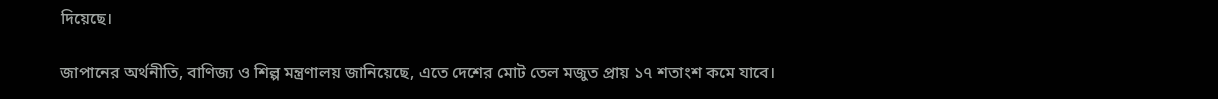দিয়েছে।

জাপানের অর্থনীতি, বাণিজ্য ও শিল্প মন্ত্রণালয় জানিয়েছে, এতে দেশের মোট তেল মজুত প্রায় ১৭ শতাংশ কমে যাবে।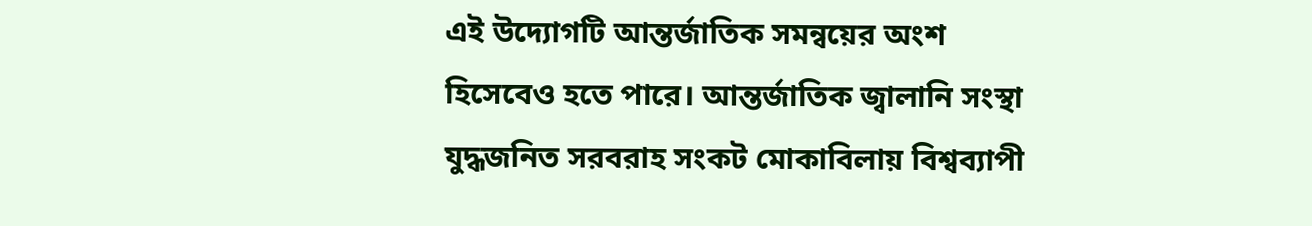এই উদ্যোগটি আন্তর্জাতিক সমন্বয়ের অংশ হিসেবেও হতে পারে। আন্তর্জাতিক জ্বালানি সংস্থা যুদ্ধজনিত সরবরাহ সংকট মোকাবিলায় বিশ্বব্যাপী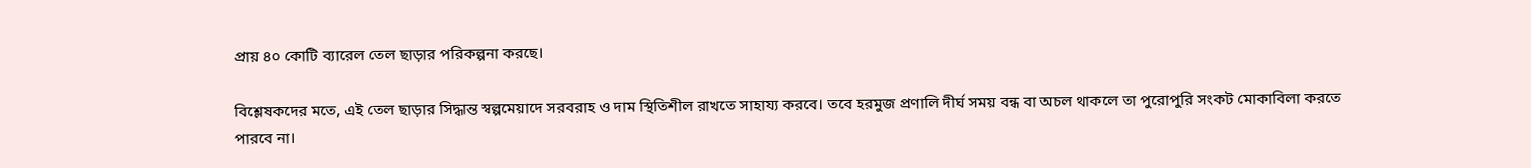প্রায় ৪০ কোটি ব্যারেল তেল ছাড়ার পরিকল্পনা করছে।

বিশ্লেষকদের মতে, এই তেল ছাড়ার সিদ্ধান্ত স্বল্পমেয়াদে সরবরাহ ও দাম স্থিতিশীল রাখতে সাহায্য করবে। তবে হরমুজ প্রণালি দীর্ঘ সময় বন্ধ বা অচল থাকলে তা পুরোপুরি সংকট মোকাবিলা করতে পারবে না।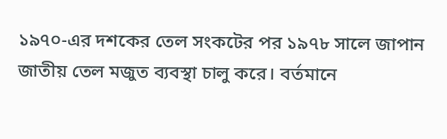১৯৭০-এর দশকের তেল সংকটের পর ১৯৭৮ সালে জাপান জাতীয় তেল মজুত ব্যবস্থা চালু করে। বর্তমানে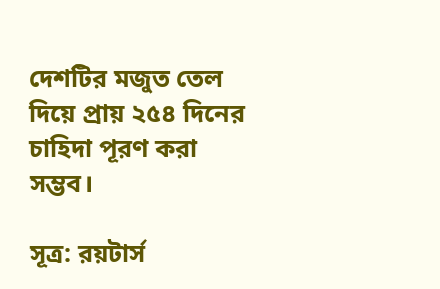দেশটির মজুত তেল দিয়ে প্রায় ২৫৪ দিনের চাহিদা পূরণ করা সম্ভব।

সূত্র: রয়টার্স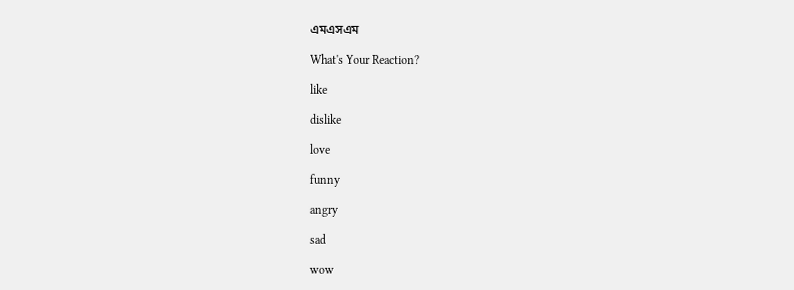এমএসএম

What's Your Reaction?

like

dislike

love

funny

angry

sad

wow